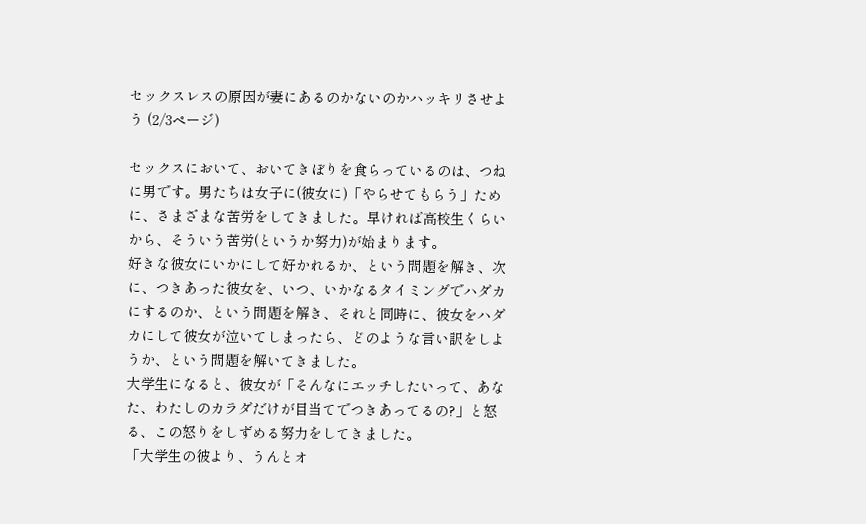セックスレスの原因が妻にあるのかないのかハッキリさせよう (2/3ページ)

セックスにおいて、おいてきぼりを食らっているのは、つねに男です。男たちは女子に(彼女に)「やらせてもらう」ために、さまざまな苦労をしてきました。早ければ高校生くらいから、そういう苦労(というか努力)が始まります。
好きな彼女にいかにして好かれるか、という問題を解き、次に、つきあった彼女を、いつ、いかなるタイミングでハダカにするのか、という問題を解き、それと同時に、彼女をハダカにして彼女が泣いてしまったら、どのような言い訳をしようか、という問題を解いてきました。
大学生になると、彼女が「そんなにエッチしたいって、あなた、わたしのカラダだけが目当てでつきあってるの?」と怒る、この怒りをしずめる努力をしてきました。
「大学生の彼より、うんとオ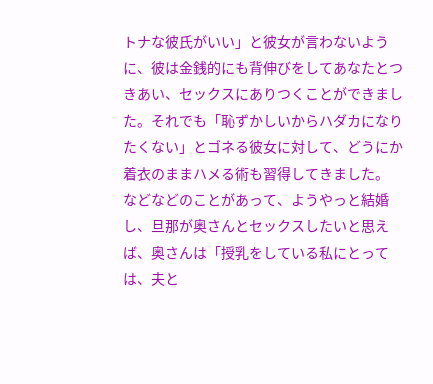トナな彼氏がいい」と彼女が言わないように、彼は金銭的にも背伸びをしてあなたとつきあい、セックスにありつくことができました。それでも「恥ずかしいからハダカになりたくない」とゴネる彼女に対して、どうにか着衣のままハメる術も習得してきました。
などなどのことがあって、ようやっと結婚し、旦那が奥さんとセックスしたいと思えば、奥さんは「授乳をしている私にとっては、夫と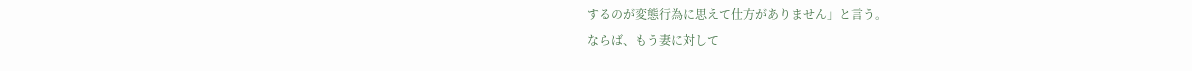するのが変態行為に思えて仕方がありません」と言う。
ならば、もう妻に対して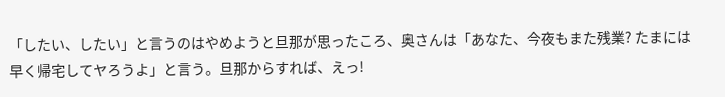「したい、したい」と言うのはやめようと旦那が思ったころ、奥さんは「あなた、今夜もまた残業? たまには早く帰宅してヤろうよ」と言う。旦那からすれば、えっ!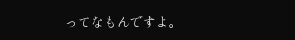ってなもんですよ。